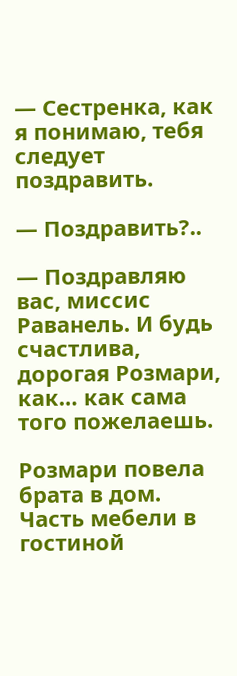— Сестренка, как я понимаю, тебя следует поздравить.

— Поздравить?..

— Поздравляю вас, миссис Раванель. И будь счастлива, дорогая Розмари, как… как сама того пожелаешь.

Розмари повела брата в дом. Часть мебели в гостиной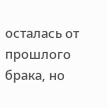осталась от прошлого брака, но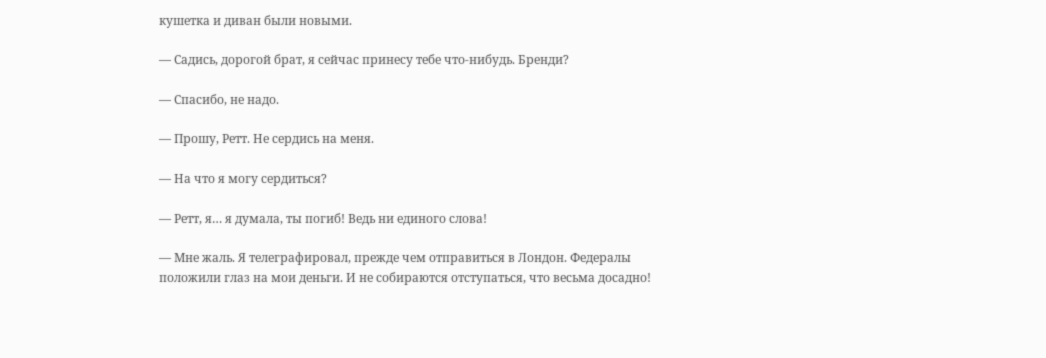кушетка и диван были новыми.

— Садись, дорогой брат, я сейчас принесу тебе что-нибудь. Бренди?

— Спасибо, не надо.

— Прошу, Ретт. Не сердись на меня.

— На что я могу сердиться?

— Ретт, я… я думала, ты погиб! Ведь ни единого слова!

— Мне жаль. Я телеграфировал, прежде чем отправиться в Лондон. Федералы положили глаз на мои деньги. И не собираются отступаться, что весьма досадно!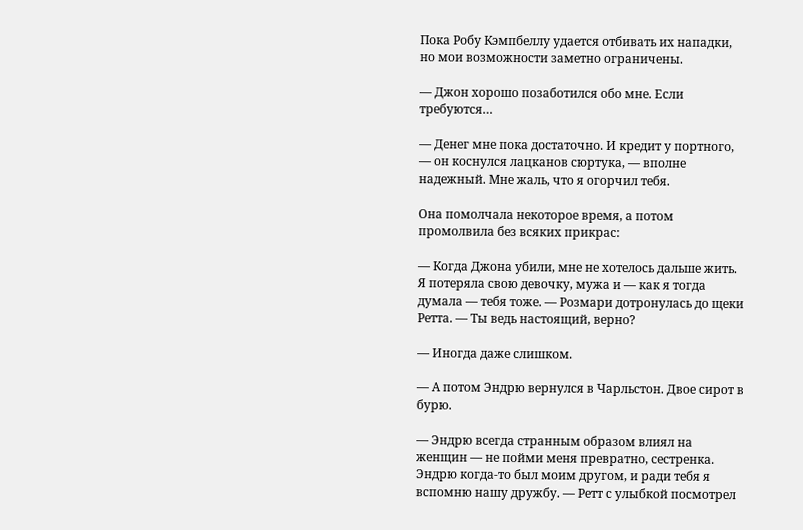Пока Робу Кэмпбеллу удается отбивать их нападки, но мои возможности заметно ограничены.

— Джон хорошо позаботился обо мне. Если требуются…

— Денег мне пока достаточно. И кредит у портного, — он коснулся лацканов сюртука, — вполне надежный. Мне жаль, что я огорчил тебя.

Она помолчала некоторое время, а потом промолвила без всяких прикрас:

— Когда Джона убили, мне не хотелось дальше жить. Я потеряла свою девочку, мужа и — как я тогда думала — тебя тоже. — Розмари дотронулась до щеки Ретта. — Ты ведь настоящий, верно?

— Иногда даже слишком.

— А потом Эндрю вернулся в Чарльстон. Двое сирот в бурю.

— Эндрю всегда странным образом влиял на женщин — не пойми меня превратно, сестренка. Эндрю когда-то был моим другом, и ради тебя я вспомню нашу дружбу. — Ретт с улыбкой посмотрел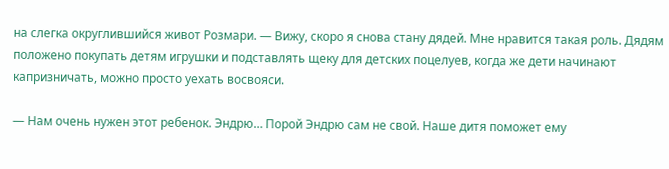на слегка округлившийся живот Розмари. — Вижу, скоро я снова стану дядей. Мне нравится такая роль. Дядям положено покупать детям игрушки и подставлять щеку для детских поцелуев, когда же дети начинают капризничать, можно просто уехать восвояси.

— Нам очень нужен этот ребенок. Эндрю… Порой Эндрю сам не свой. Наше дитя поможет ему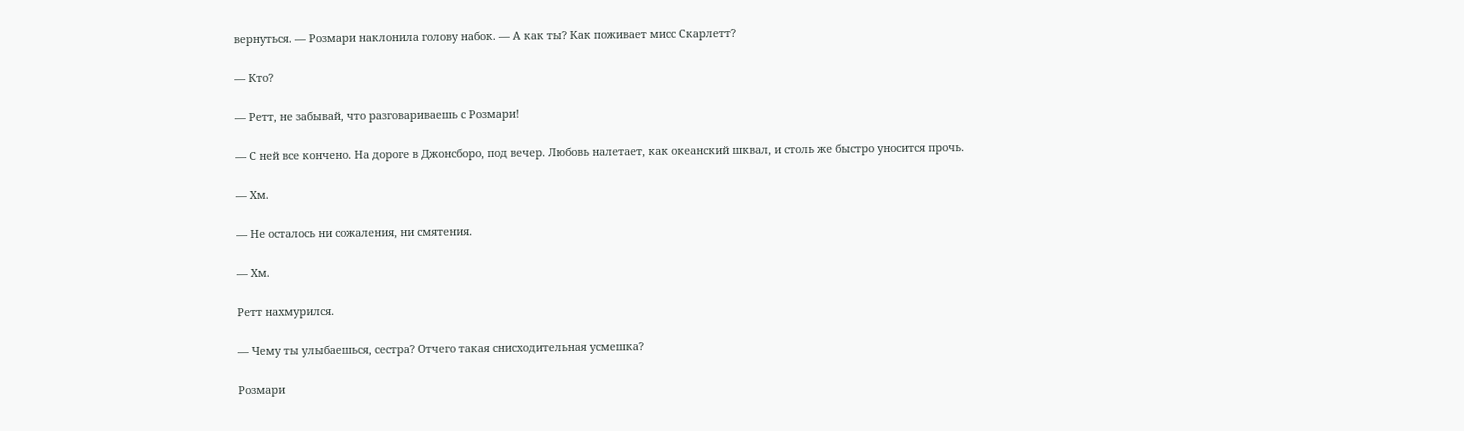вернуться. — Розмари наклонила голову набок. — А как ты? Как поживает мисс Скарлетт?

— Кто?

— Ретт, не забывай, что разговариваешь с Розмари!

— С ней все кончено. На дороге в Джонсборо, под вечер. Любовь налетает, как океанский шквал, и столь же быстро уносится прочь.

— Хм.

— Не осталось ни сожаления, ни смятения.

— Хм.

Ретт нахмурился.

— Чему ты улыбаешься, сестра? Отчего такая снисходительная усмешка?

Розмари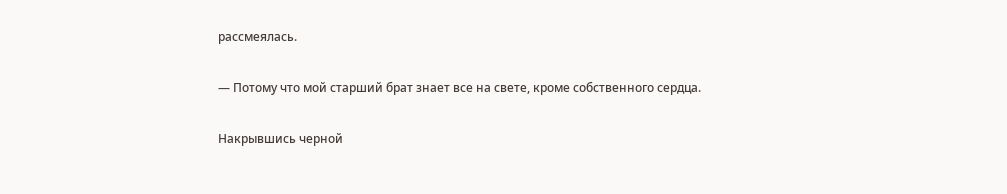рассмеялась.

— Потому что мой старший брат знает все на свете, кроме собственного сердца.

Накрывшись черной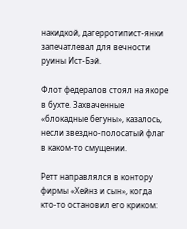накидкой, дагерротипист-янки запечатлевал для вечности руины Ист-Бэй.

Флот федералов стоял на якоре в бухте. Захваченные «блокадные бегуны», казалось, несли звездно-полосатый флаг в каком-то смущении.

Ретт направлялся в контору фирмы «Хейнз и сын», когда кто-то остановил его криком: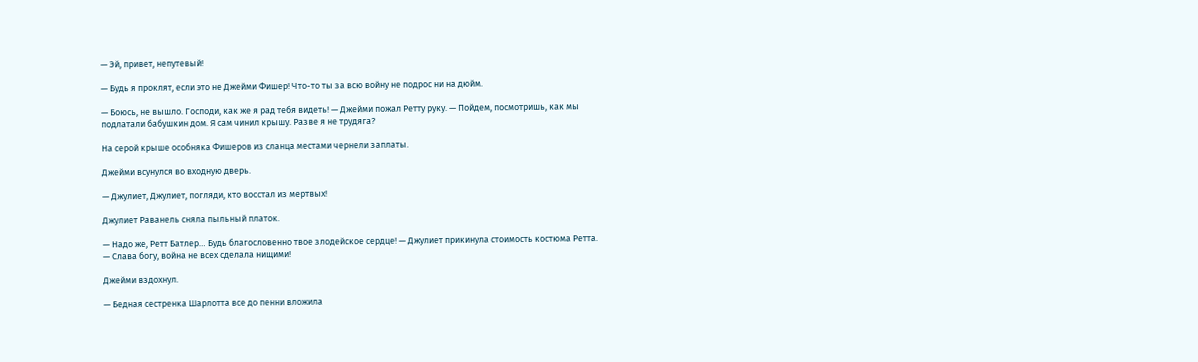— Эй, привет, непутевый!

— Будь я проклят, если это не Джейми Фишер! Что-то ты за всю войну не подрос ни на дюйм.

— Боюсь, не вышло. Господи, как же я рад тебя видеть! — Джейми пожал Ретту руку. — Пойдем, посмотришь, как мы подлатали бабушкин дом. Я сам чинил крышу. Разве я не трудяга?

На серой крыше особняка Фишеров из сланца местами чернели заплаты.

Джейми всунулся во входную дверь.

— Джулиет, Джулиет, погляди, кто восстал из мертвых!

Джулиет Раванель сняла пыльный платок.

— Надо же, Ретт Батлер… Будь благословенно твое злодейское сердце! — Джулиет прикинула стоимость костюма Ретта. — Слава богу, война не всех сделала нищими!

Джейми вздохнул.

— Бедная сестренка Шарлотта все до пенни вложила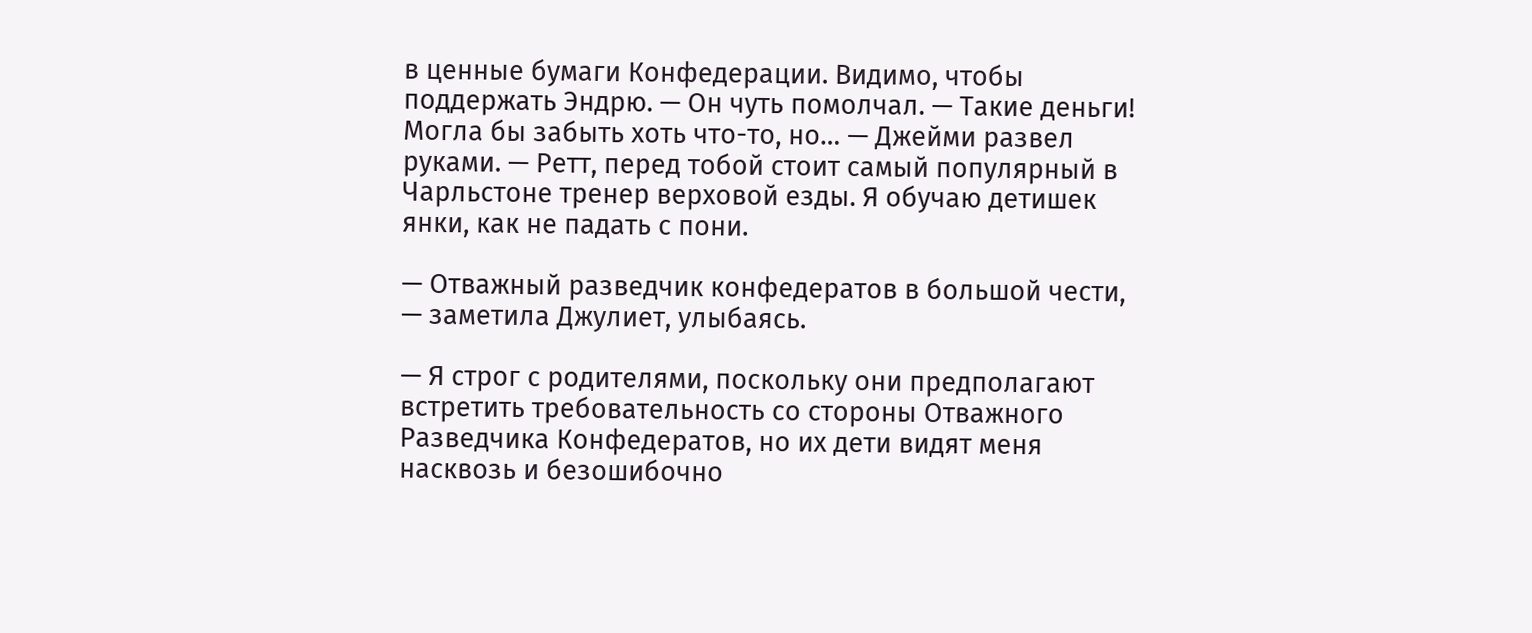в ценные бумаги Конфедерации. Видимо, чтобы поддержать Эндрю. — Он чуть помолчал. — Такие деньги! Могла бы забыть хоть что-то, но… — Джейми развел руками. — Ретт, перед тобой стоит самый популярный в Чарльстоне тренер верховой езды. Я обучаю детишек янки, как не падать с пони.

— Отважный разведчик конфедератов в большой чести, — заметила Джулиет, улыбаясь.

— Я строг с родителями, поскольку они предполагают встретить требовательность со стороны Отважного Разведчика Конфедератов, но их дети видят меня насквозь и безошибочно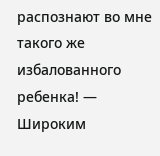распознают во мне такого же избалованного ребенка! — Широким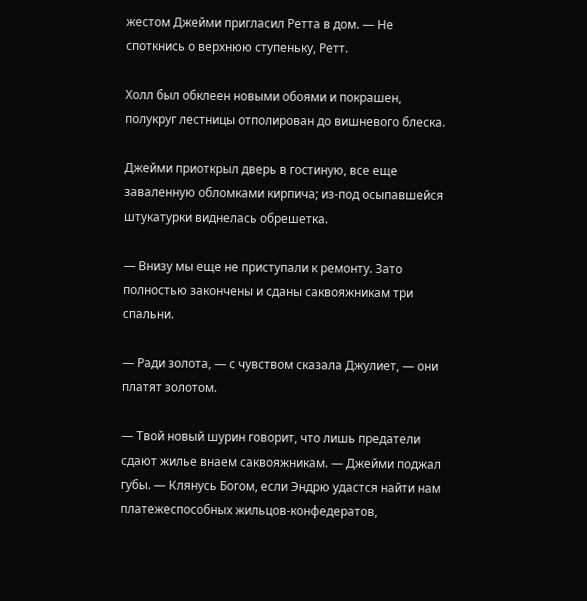жестом Джейми пригласил Ретта в дом. — Не споткнись о верхнюю ступеньку, Ретт.

Холл был обклеен новыми обоями и покрашен, полукруг лестницы отполирован до вишневого блеска.

Джейми приоткрыл дверь в гостиную, все еще заваленную обломками кирпича; из-под осыпавшейся штукатурки виднелась обрешетка.

— Внизу мы еще не приступали к ремонту. Зато полностью закончены и сданы саквояжникам три спальни.

— Ради золота, — с чувством сказала Джулиет, — они платят золотом.

— Твой новый шурин говорит, что лишь предатели сдают жилье внаем саквояжникам. — Джейми поджал губы. — Клянусь Богом, если Эндрю удастся найти нам платежеспособных жильцов-конфедератов,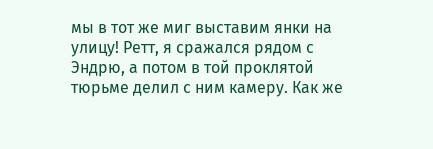мы в тот же миг выставим янки на улицу! Ретт, я сражался рядом с Эндрю, а потом в той проклятой тюрьме делил с ним камеру. Как же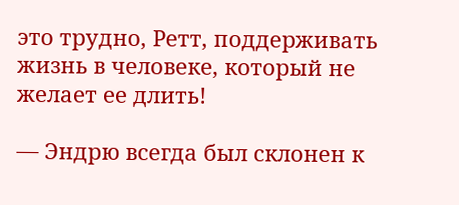это трудно, Ретт, поддерживать жизнь в человеке, который не желает ее длить!

— Эндрю всегда был склонен к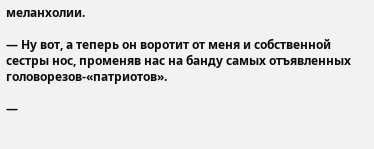меланхолии.

— Ну вот, а теперь он воротит от меня и собственной сестры нос, променяв нас на банду самых отъявленных головорезов-«патриотов».

—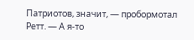Патриотов, значит, — пробормотал Ретт. — А я-то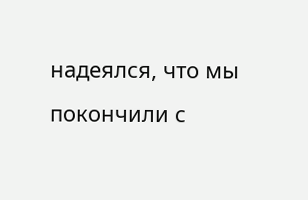надеялся, что мы покончили с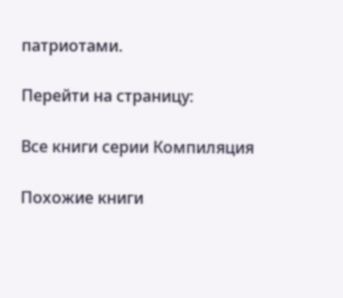патриотами.

Перейти на страницу:

Все книги серии Компиляция

Похожие книги